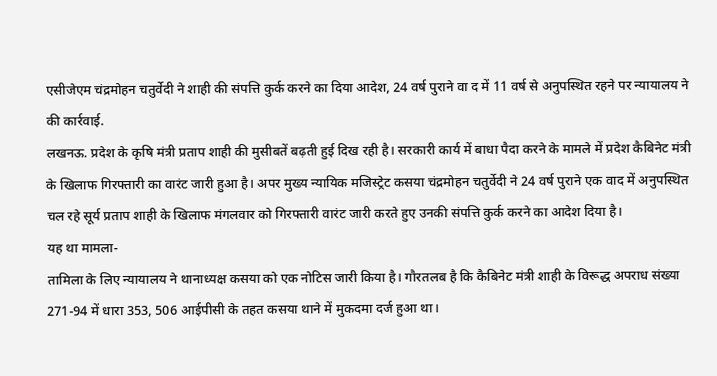एसीजेएम चंद्रमोहन चतुर्वेदी ने शाही की संपत्ति कुर्क करने का दिया आदेश, 24 वर्ष पुराने वा द में 11 वर्ष से अनुपस्थित रहने पर न्यायालय ने की कार्रवाई.
लखनऊ. प्रदेश के कृषि मंत्री प्रताप शाही की मुसीबतें बढ़ती हुई दिख रही है। सरकारी कार्य में बाधा पैदा करने के मामले में प्रदेश कैबिनेट मंत्री के खिलाफ गिरफ्तारी का वारंट जारी हुआ है। अपर मुख्य न्यायिक मजिस्ट्रेट कसया चंद्रमोहन चतुर्वेदी ने 24 वर्ष पुराने एक वाद में अनुपस्थित चल रहे सूर्य प्रताप शाही के खिलाफ मंगलवार को गिरफ्तारी वारंट जारी करते हुए उनकी संपत्ति कुर्क करने का आदेश दिया है।
यह था मामला-
तामिला के लिए न्यायालय ने थानाध्यक्ष कसया को एक नोटिस जारी किया है। गौरतलब है कि कैबिनेट मंत्री शाही के विरूद्ध अपराध संख्या 271-94 में धारा 353, 506 आईपीसी के तहत कसया थाने में मुकदमा दर्ज हुआ था।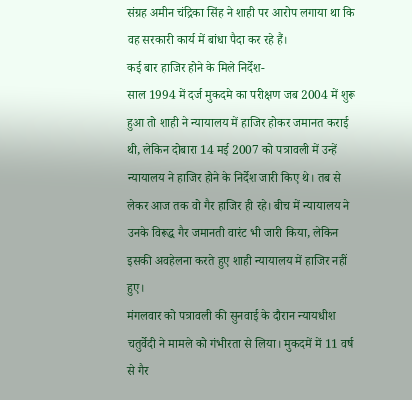संग्रह अमीन चंद्रिका सिंह ने शाही पर आरोप लगाया था कि वह सरकारी कार्य में बांधा पैदा कर रहे हैं।
कई बार हाजिर होने के मिले निर्देश-
साल 1994 में दर्ज मुकदमे का परीक्षण जब 2004 में शुरू हुआ तो शाही ने न्यायालय में हाजिर होकर जमानत कराई थी, लेकिन दोबारा 14 मई 2007 को पत्रावली में उन्हें न्यायालय ने हाजिर होने के निर्देश जारी किए थे। तब से लेकर आज तक वो गैर हाजिर ही रहे। बीच में न्यायालय ने उनके विरूद्ध गैर जमानती वारंट भी जारी किया, लेकिन इसकी अवहेलना करते हुए शाही न्यायालय में हाजिर नहीं हुए।
मंगलवार को पत्रावली की सुनवाई के दौरान न्यायधीश चतुर्वेदी ने मामले को गंभीरता से लिया। मुकदमें में 11 वर्ष से गैर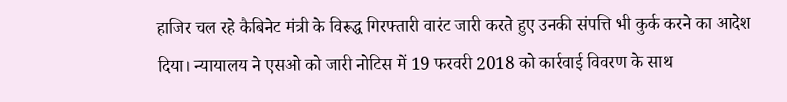हाजिर चल रहे कैबिनेट मंत्री के विरूद्ध गिरफ्तारी वारंट जारी करते हुए उनकी संपत्ति भी कुर्क करने का आदेश दिया। न्यायालय ने एसओ को जारी नोटिस में 19 फरवरी 2018 को कार्रवाई विवरण के साथ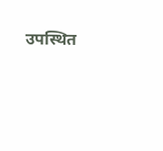उपस्थित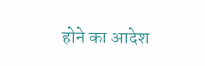होने का आदेश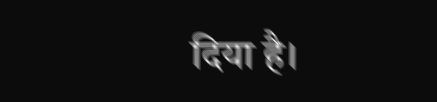दिया है।